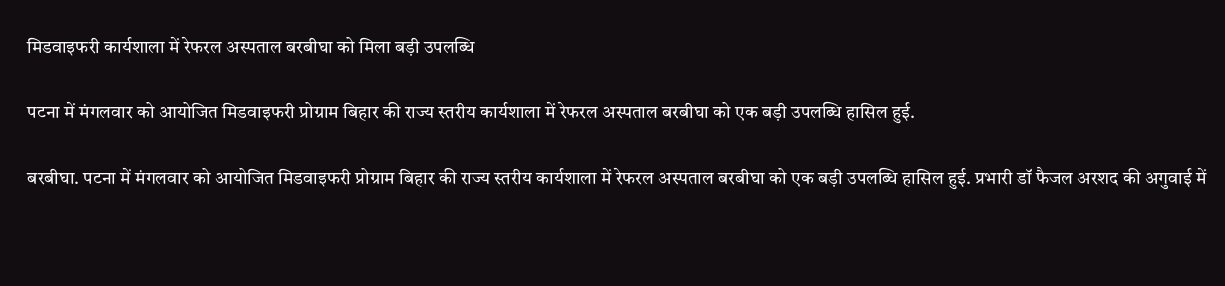मिडवाइफरी कार्यशाला में रेफरल अस्पताल बरबीघा को मिला बड़ी उपलब्धि

पटना में मंगलवार को आयोजित मिडवाइफरी प्रोग्राम बिहार की राज्य स्तरीय कार्यशाला में रेफरल अस्पताल बरबीघा को एक बड़ी उपलब्धि हासिल हुई.

बरबीघा. पटना में मंगलवार को आयोजित मिडवाइफरी प्रोग्राम बिहार की राज्य स्तरीय कार्यशाला में रेफरल अस्पताल बरबीघा को एक बड़ी उपलब्धि हासिल हुई. प्रभारी डॉ फैजल अरशद की अगुवाई में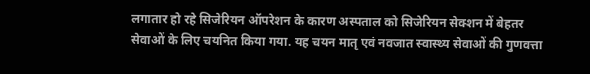लगातार हो रहे सिजेरियन ऑपरेशन के कारण अस्पताल को सिजेरियन सेक्शन में बेहतर सेवाओं के लिए चयनित किया गया. यह चयन मातृ एवं नवजात स्वास्थ्य सेवाओं की गुणवत्ता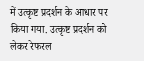में उत्कृष्ट प्रदर्शन के आधार पर किया गया. उत्कृष्ट प्रदर्शन को लेकर रेफरल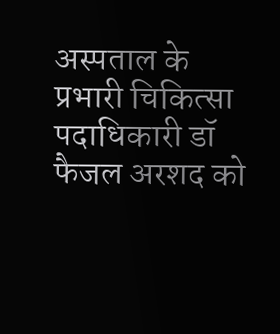अस्पताल के प्रभारी चिकित्सा पदाधिकारी डॉ फैजल अरशद को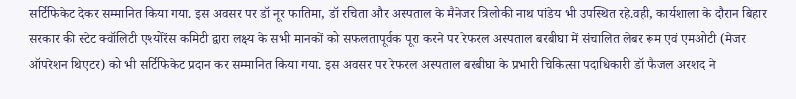सर्टिफिकेट देकर सम्मानित किया गया. इस अवसर पर डॉ नूर फातिमा, डॉ रचिता और अस्पताल के मैनेजर त्रिलोकी नाथ पांडेय भी उपस्थित रहे.वही, कार्यशाला के दौरान बिहार सरकार की स्टेट क्वॉलिटी एश्योरेंस कमिटी द्वारा लक्ष्य के सभी मानकों को सफलतापूर्वक पूरा करने पर रेफरल अस्पताल बरबीघा में संचालित लेबर रूम एवं एमओटी (मेजर ऑपरेशन थिएटर) को भी सर्टिफिकेट प्रदान कर सम्मानित किया गया. इस अवसर पर रेफरल अस्पताल बरबीघा के प्रभारी चिकित्सा पदाधिकारी डॉ फैजल अरशद ने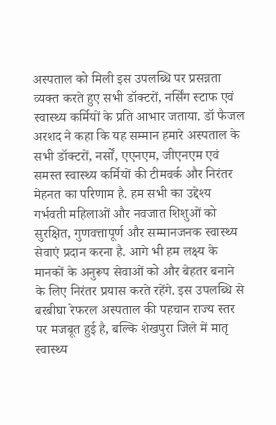अस्पताल को मिली इस उपलब्धि पर प्रसन्नता व्यक्त करते हुए सभी डॉक्टरों, नर्सिंग स्टाफ एवं स्वास्थ्य कर्मियों के प्रति आभार जताया. डॉ फैजल अरशद ने कहा कि यह सम्मान हमारे अस्पताल के सभी डॉक्टरों, नर्सों, एएनएम, जीएनएम एवं समस्त स्वास्थ्य कर्मियों की टीमवर्क और निरंतर मेहनत का परिणाम है. हम सभी का उद्देश्य गर्भवती महिलाओं और नवजात शिशुओं को सुरक्षित, गुणवत्तापूर्ण और सम्मानजनक स्वास्थ्य सेवाएं प्रदान करना है. आगे भी हम लक्ष्य के मानकों के अनुरूप सेवाओं को और बेहतर बनाने के लिए निरंतर प्रयास करते रहेंगे. इस उपलब्धि से बरबीघा रेफरल अस्पताल की पहचान राज्य स्तर पर मजबूत हुई है, बल्कि शेखपुरा जिले में मातृ स्वास्थ्य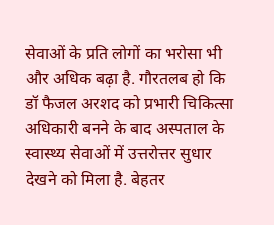सेवाओं के प्रति लोगों का भरोसा भी और अधिक बढ़ा है. गौरतलब हो कि डॉ फैजल अरशद को प्रभारी चिकित्सा अधिकारी बनने के बाद अस्पताल के स्वास्थ्य सेवाओं में उत्तरोत्तर सुधार देखने को मिला है. बेहतर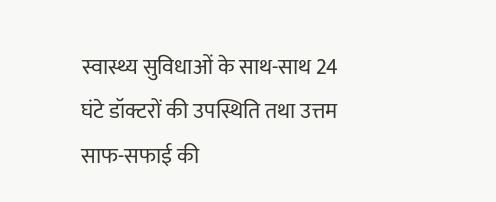स्वास्थ्य सुविधाओं के साथ-साथ 24 घंटे डॉक्टरों की उपस्थिति तथा उत्तम साफ-सफाई की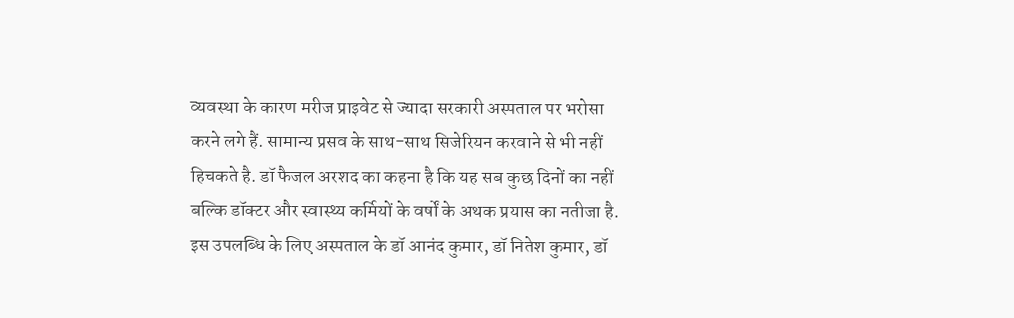व्यवस्था के कारण मरीज प्राइवेट से ज्यादा सरकारी अस्पताल पर भरोसा करने लगे हैं. सामान्य प्रसव के साथ-साथ सिजेरियन करवाने से भी नहीं हिचकते है. डॉ फैजल अरशद का कहना है कि यह सब कुछ दिनों का नहीं बल्कि डॉक्टर और स्वास्थ्य कर्मियों के वर्षों के अथक प्रयास का नतीजा है. इस उपलब्धि के लिए अस्पताल के डॉ आनंद कुमार, डॉ नितेश कुमार, डॉ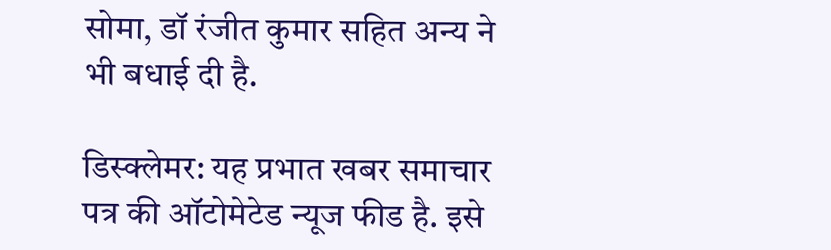सोमा, डॉ रंजीत कुमार सहित अन्य ने भी बधाई दी है.

डिस्क्लेमर: यह प्रभात खबर समाचार पत्र की ऑटोमेटेड न्यूज फीड है. इसे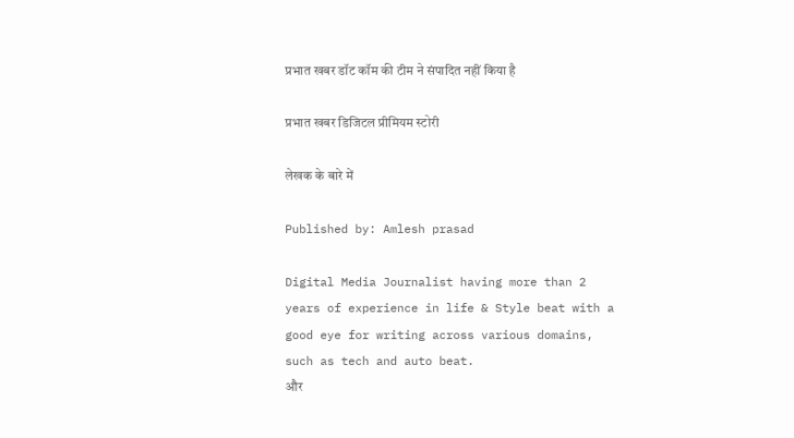प्रभात खबर डॉट कॉम की टीम ने संपादित नहीं किया है

प्रभात खबर डिजिटल प्रीमियम स्टोरी

लेखक के बारे में

Published by: Amlesh prasad

Digital Media Journalist having more than 2 years of experience in life & Style beat with a good eye for writing across various domains, such as tech and auto beat.
और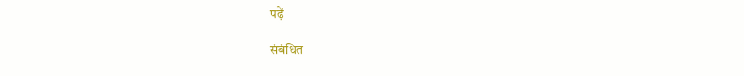पढ़ें

संबंधित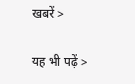खबरें >

यह भी पढ़ें >